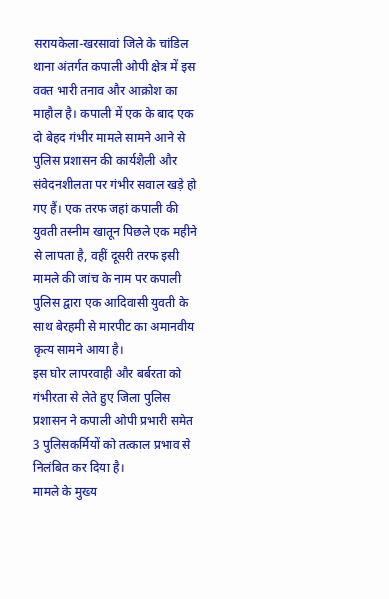सरायकेला-खरसावां जिले के चांडिल थाना अंतर्गत कपाली ओपी क्षेत्र में इस वक्त भारी तनाव और आक्रोश का माहौल है। कपाली में एक के बाद एक दो बेहद गंभीर मामले सामने आने से पुलिस प्रशासन की कार्यशैली और संवेदनशीलता पर गंभीर सवाल खड़े हो गए हैं। एक तरफ जहां कपाली की युवती तस्नीम खातून पिछले एक महीने से लापता है, वहीं दूसरी तरफ इसी मामले की जांच के नाम पर कपाली पुलिस द्वारा एक आदिवासी युवती के साथ बेरहमी से मारपीट का अमानवीय कृत्य सामने आया है।
इस घोर लापरवाही और बर्बरता को गंभीरता से लेते हुए जिला पुलिस प्रशासन ने कपाली ओपी प्रभारी समेत 3 पुलिसकर्मियों को तत्काल प्रभाव से निलंबित कर दिया है।
मामले के मुख्य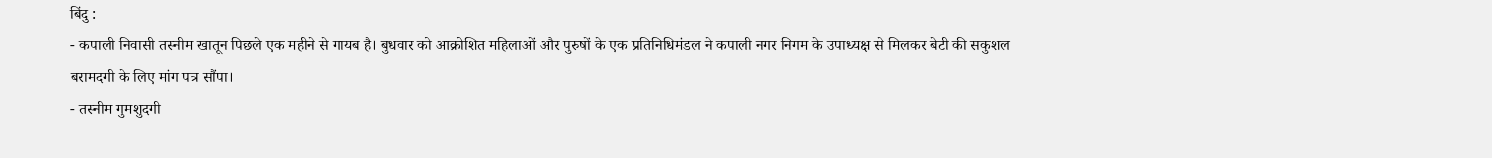बिंदु :
- कपाली निवासी तस्नीम खातून पिछले एक महीने से गायब है। बुधवार को आक्रोशित महिलाओं और पुरुषों के एक प्रतिनिधिमंडल ने कपाली नगर निगम के उपाध्यक्ष से मिलकर बेटी की सकुशल बरामदगी के लिए मांग पत्र सौंपा।
- तस्नीम गुमशुदगी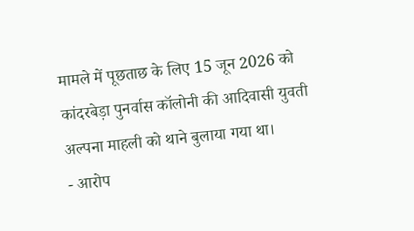मामले में पूछताछ के लिए 15 जून 2026 को कांदरबेड़ा पुनर्वास कॉलोनी की आदिवासी युवती अल्पना माहली को थाने बुलाया गया था।
- आरोप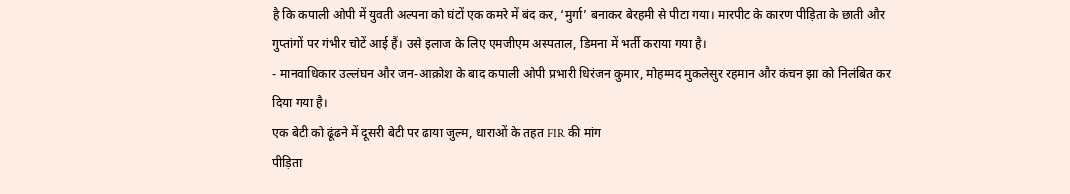है कि कपाली ओपी में युवती अल्पना को घंटों एक कमरे में बंद कर, ‘मुर्गा’ बनाकर बेरहमी से पीटा गया। मारपीट के कारण पीड़िता के छाती और गुप्तांगों पर गंभीर चोटें आई हैं। उसे इलाज के लिए एमजीएम अस्पताल, डिमना में भर्ती कराया गया है।
- मानवाधिकार उल्लंघन और जन-आक्रोश के बाद कपाली ओपी प्रभारी धिरंजन कुमार, मोहम्मद मुकलेसुर रहमान और कंचन झा को निलंबित कर दिया गया है।
एक बेटी को ढूंढने में दूसरी बेटी पर ढाया जुल्म, धाराओं के तहत FIR की मांग
पीड़िता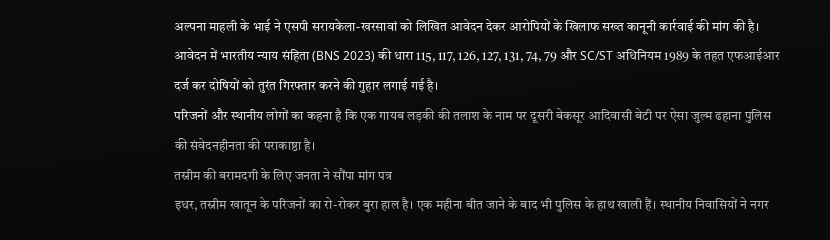अल्पना माहली के भाई ने एसपी सरायकेला-खरसावां को लिखित आवेदन देकर आरोपियों के खिलाफ सख्त कानूनी कार्रवाई की मांग की है। आवेदन में भारतीय न्याय संहिता (BNS 2023) की धारा 115, 117, 126, 127, 131, 74, 79 और SC/ST अधिनियम 1989 के तहत एफआईआर दर्ज कर दोषियों को तुरंत गिरफ्तार करने की गुहार लगाई गई है।
परिजनों और स्थानीय लोगों का कहना है कि एक गायब लड़की की तलाश के नाम पर दूसरी बेकसूर आदिवासी बेटी पर ऐसा जुल्म ढहाना पुलिस की संवेदनहीनता की पराकाष्ठा है।
तस्नीम की बरामदगी के लिए जनता ने सौंपा मांग पत्र
इधर, तस्नीम खातून के परिजनों का रो-रोकर बुरा हाल है। एक महीना बीत जाने के बाद भी पुलिस के हाथ खाली हैं। स्थानीय निवासियों ने नगर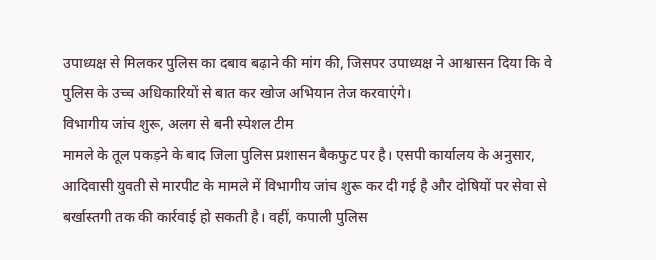उपाध्यक्ष से मिलकर पुलिस का दबाव बढ़ाने की मांग की, जिसपर उपाध्यक्ष ने आश्वासन दिया कि वे पुलिस के उच्च अधिकारियों से बात कर खोज अभियान तेज करवाएंगे।
विभागीय जांच शुरू, अलग से बनी स्पेशल टीम
मामले के तूल पकड़ने के बाद जिला पुलिस प्रशासन बैकफुट पर है। एसपी कार्यालय के अनुसार, आदिवासी युवती से मारपीट के मामले में विभागीय जांच शुरू कर दी गई है और दोषियों पर सेवा से बर्खास्तगी तक की कार्रवाई हो सकती है। वहीं, कपाली पुलिस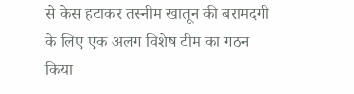से केस हटाकर तस्नीम खातून की बरामदगी के लिए एक अलग विशेष टीम का गठन किया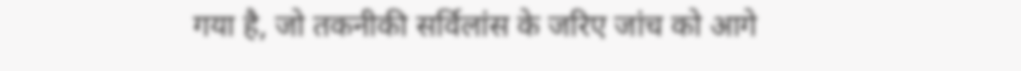गया है, जो तकनीकी सर्विलांस के जरिए जांच को आगे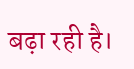बढ़ा रही है।